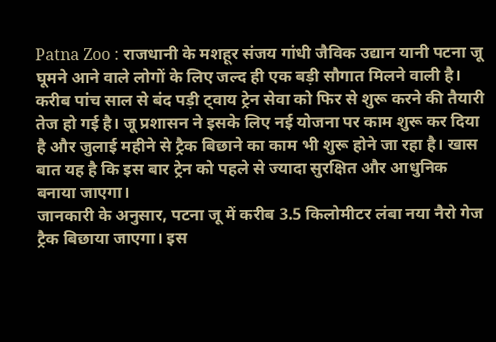Patna Zoo : राजधानी के मशहूर संजय गांधी जैविक उद्यान यानी पटना जू घूमने आने वाले लोगों के लिए जल्द ही एक बड़ी सौगात मिलने वाली है। करीब पांच साल से बंद पड़ी ट्वाय ट्रेन सेवा को फिर से शुरू करने की तैयारी तेज हो गई है। जू प्रशासन ने इसके लिए नई योजना पर काम शुरू कर दिया है और जुलाई महीने से ट्रैक बिछाने का काम भी शुरू होने जा रहा है। खास बात यह है कि इस बार ट्रेन को पहले से ज्यादा सुरक्षित और आधुनिक बनाया जाएगा।
जानकारी के अनुसार, पटना जू में करीब 3.5 किलोमीटर लंबा नया नैरो गेज ट्रैक बिछाया जाएगा। इस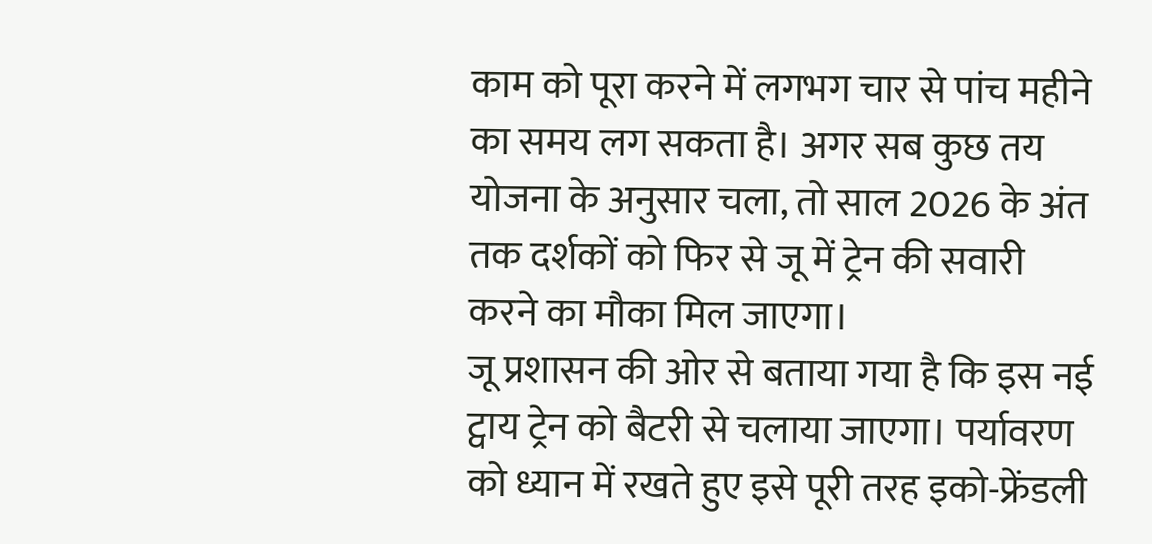काम को पूरा करने में लगभग चार से पांच महीने का समय लग सकता है। अगर सब कुछ तय योजना के अनुसार चला, तो साल 2026 के अंत तक दर्शकों को फिर से जू में ट्रेन की सवारी करने का मौका मिल जाएगा।
जू प्रशासन की ओर से बताया गया है कि इस नई ट्वाय ट्रेन को बैटरी से चलाया जाएगा। पर्यावरण को ध्यान में रखते हुए इसे पूरी तरह इको-फ्रेंडली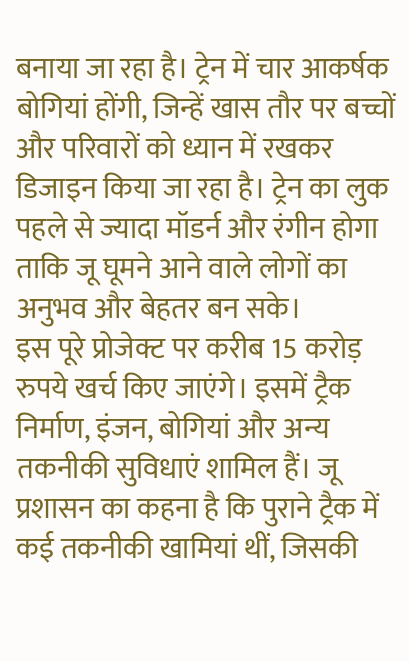बनाया जा रहा है। ट्रेन में चार आकर्षक बोगियां होंगी, जिन्हें खास तौर पर बच्चों और परिवारों को ध्यान में रखकर डिजाइन किया जा रहा है। ट्रेन का लुक पहले से ज्यादा मॉडर्न और रंगीन होगा ताकि जू घूमने आने वाले लोगों का अनुभव और बेहतर बन सके।
इस पूरे प्रोजेक्ट पर करीब 15 करोड़ रुपये खर्च किए जाएंगे। इसमें ट्रैक निर्माण, इंजन, बोगियां और अन्य तकनीकी सुविधाएं शामिल हैं। जू प्रशासन का कहना है कि पुराने ट्रैक में कई तकनीकी खामियां थीं, जिसकी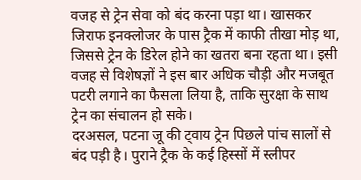वजह से ट्रेन सेवा को बंद करना पड़ा था। खासकर जिराफ इनक्लोजर के पास ट्रैक में काफी तीखा मोड़ था, जिससे ट्रेन के डिरेल होने का खतरा बना रहता था। इसी वजह से विशेषज्ञों ने इस बार अधिक चौड़ी और मजबूत पटरी लगाने का फैसला लिया है, ताकि सुरक्षा के साथ ट्रेन का संचालन हो सके।
दरअसल, पटना जू की ट्वाय ट्रेन पिछले पांच सालों से बंद पड़ी है। पुराने ट्रैक के कई हिस्सों में स्लीपर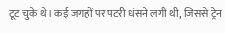टूट चुके थे। कई जगहों पर पटरी धंसने लगी थी, जिससे ट्रेन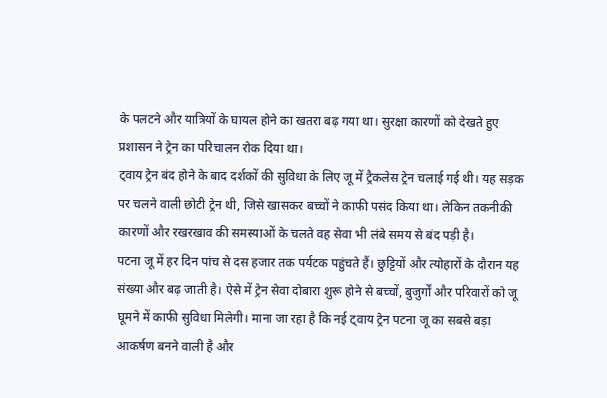के पलटने और यात्रियों के घायल होने का खतरा बढ़ गया था। सुरक्षा कारणों को देखते हुए प्रशासन ने ट्रेन का परिचालन रोक दिया था।
ट्वाय ट्रेन बंद होने के बाद दर्शकों की सुविधा के लिए जू में ट्रैकलेस ट्रेन चलाई गई थी। यह सड़क पर चलने वाली छोटी ट्रेन थी, जिसे खासकर बच्चों ने काफी पसंद किया था। लेकिन तकनीकी कारणों और रखरखाव की समस्याओं के चलते वह सेवा भी लंबे समय से बंद पड़ी है।
पटना जू में हर दिन पांच से दस हजार तक पर्यटक पहुंचते हैं। छुट्टियों और त्योहारों के दौरान यह संख्या और बढ़ जाती है। ऐसे में ट्रेन सेवा दोबारा शुरू होने से बच्चों, बुजुर्गों और परिवारों को जू घूमने में काफी सुविधा मिलेगी। माना जा रहा है कि नई ट्वाय ट्रेन पटना जू का सबसे बड़ा आकर्षण बनने वाली है और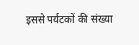इससे पर्यटकों की संख्या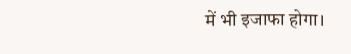में भी इजाफा होगा।